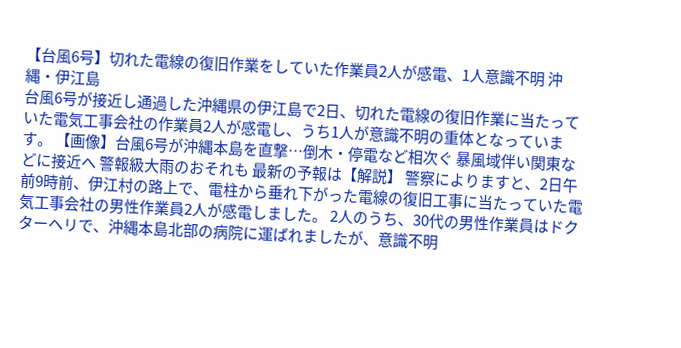【台風6号】切れた電線の復旧作業をしていた作業員2人が感電、1人意識不明 沖縄・伊江島
台風6号が接近し通過した沖縄県の伊江島で2日、切れた電線の復旧作業に当たっていた電気工事会社の作業員2人が感電し、うち1人が意識不明の重体となっています。 【画像】台風6号が沖縄本島を直撃…倒木・停電など相次ぐ 暴風域伴い関東などに接近へ 警報級大雨のおそれも 最新の予報は【解説】 警察によりますと、2日午前9時前、伊江村の路上で、電柱から垂れ下がった電線の復旧工事に当たっていた電気工事会社の男性作業員2人が感電しました。 2人のうち、30代の男性作業員はドクターヘリで、沖縄本島北部の病院に運ばれましたが、意識不明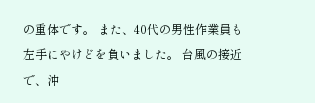の重体です。 また、40代の男性作業員も左手にやけどを負いました。 台風の接近で、沖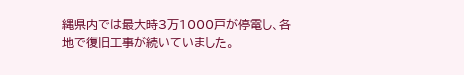縄県内では最大時3万1000戸が停電し、各地で復旧工事が続いていました。